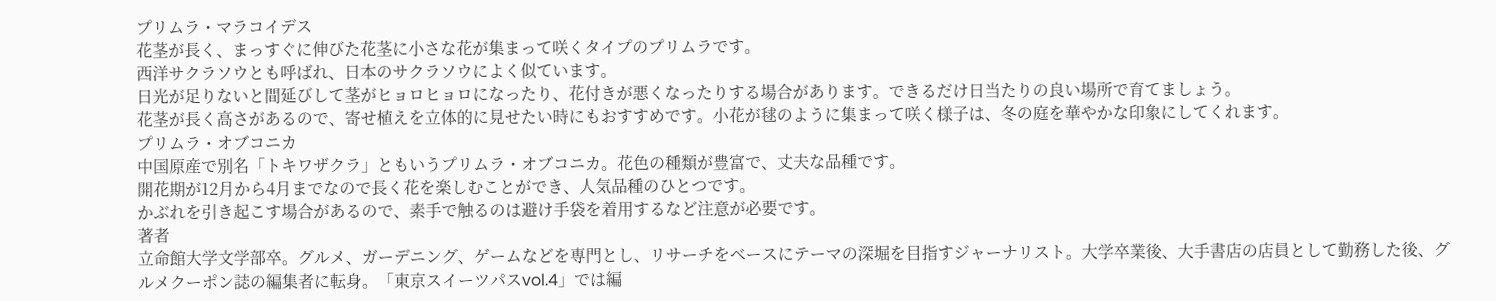プリムラ・マラコイデス
花茎が長く、まっすぐに伸びた花茎に小さな花が集まって咲くタイプのプリムラです。
西洋サクラソウとも呼ばれ、日本のサクラソウによく似ています。
日光が足りないと間延びして茎がヒョロヒョロになったり、花付きが悪くなったりする場合があります。できるだけ日当たりの良い場所で育てましょう。
花茎が長く高さがあるので、寄せ植えを立体的に見せたい時にもおすすめです。小花が毬のように集まって咲く様子は、冬の庭を華やかな印象にしてくれます。
プリムラ・オブコニカ
中国原産で別名「トキワザクラ」ともいうプリムラ・オブコニカ。花色の種類が豊富で、丈夫な品種です。
開花期が12月から4月までなので長く花を楽しむことができ、人気品種のひとつです。
かぶれを引き起こす場合があるので、素手で触るのは避け手袋を着用するなど注意が必要です。
著者
立命館大学文学部卒。グルメ、ガーデニング、ゲームなどを専門とし、リサーチをベースにテーマの深堀を目指すジャーナリスト。大学卒業後、大手書店の店員として勤務した後、グルメクーポン誌の編集者に転身。「東京スイーツパスvol.4」では編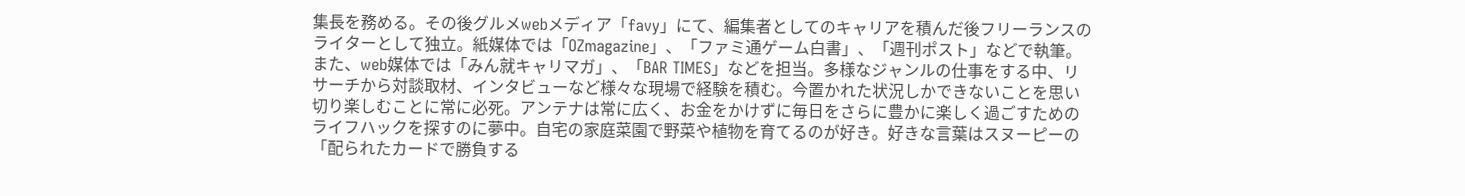集長を務める。その後グルメwebメディア「favy」にて、編集者としてのキャリアを積んだ後フリーランスのライターとして独立。紙媒体では「OZmagazine」、「ファミ通ゲーム白書」、「週刊ポスト」などで執筆。また、web媒体では「みん就キャリマガ」、「BAR TIMES」などを担当。多様なジャンルの仕事をする中、リサーチから対談取材、インタビューなど様々な現場で経験を積む。今置かれた状況しかできないことを思い切り楽しむことに常に必死。アンテナは常に広く、お金をかけずに毎日をさらに豊かに楽しく過ごすためのライフハックを探すのに夢中。自宅の家庭菜園で野菜や植物を育てるのが好き。好きな言葉はスヌーピーの「配られたカードで勝負する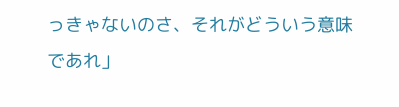っきゃないのさ、それがどういう意味であれ」